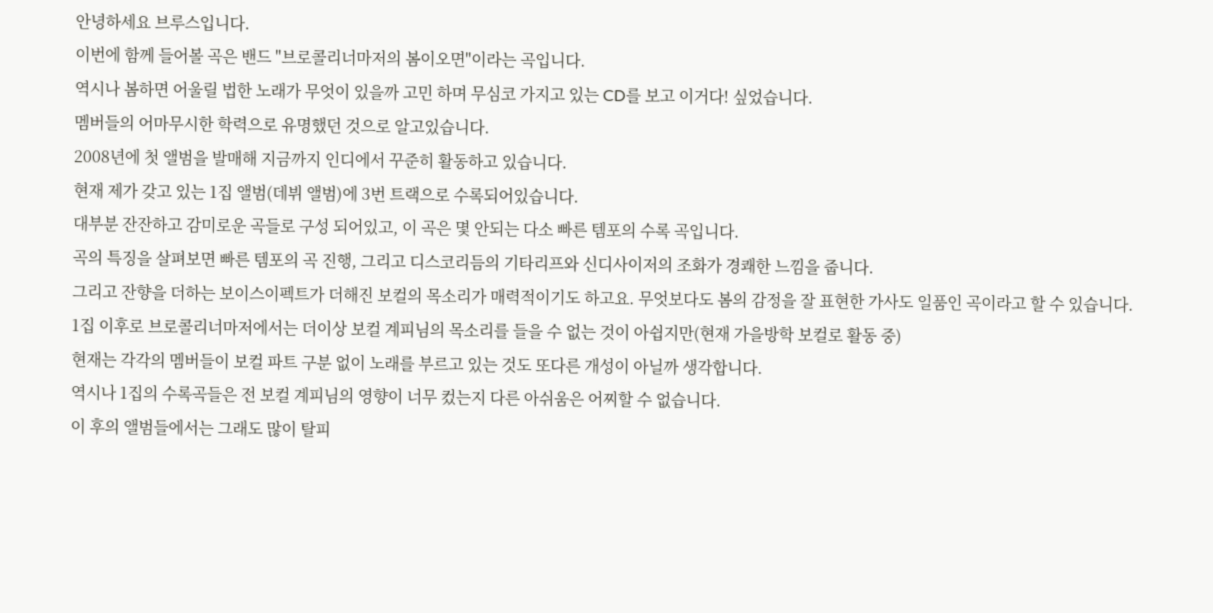안녕하세요 브루스입니다.
이번에 함께 들어볼 곡은 밴드 "브로콜리너마저의 봄이오면"이라는 곡입니다.
역시나 봄하면 어울릴 법한 노래가 무엇이 있을까 고민 하며 무심코 가지고 있는 CD를 보고 이거다! 싶었습니다.
멤버들의 어마무시한 학력으로 유명했던 것으로 알고있습니다.
2008년에 첫 앨범을 발매해 지금까지 인디에서 꾸준히 활동하고 있습니다.
현재 제가 갖고 있는 1집 앨범(데뷔 앨범)에 3번 트랙으로 수록되어있습니다.
대부분 잔잔하고 감미로운 곡들로 구성 되어있고, 이 곡은 몇 안되는 다소 빠른 템포의 수록 곡입니다.
곡의 특징을 살펴보면 빠른 템포의 곡 진행, 그리고 디스코리듬의 기타리프와 신디사이저의 조화가 경쾌한 느낌을 줍니다.
그리고 잔향을 더하는 보이스이펙트가 더해진 보컬의 목소리가 매력적이기도 하고요. 무엇보다도 봄의 감정을 잘 표현한 가사도 일품인 곡이라고 할 수 있습니다.
1집 이후로 브로콜리너마저에서는 더이상 보컬 계피님의 목소리를 들을 수 없는 것이 아쉽지만(현재 가을방학 보컬로 활동 중)
현재는 각각의 멤버들이 보컬 파트 구분 없이 노래를 부르고 있는 것도 또다른 개성이 아닐까 생각합니다.
역시나 1집의 수록곡들은 전 보컬 계피님의 영향이 너무 컸는지 다른 아쉬움은 어찌할 수 없습니다.
이 후의 앨범들에서는 그래도 많이 탈피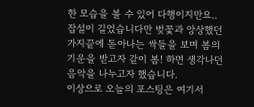한 모습을 볼 수 있어 다행이지만요..
잡설이 길었습니다만 벚꽃과 앙상했던 가지끝에 돋아나는 싹들을 보며 봄의 기운을 받고자 같이 봄! 하면 생각나던 음악을 나누고자 했습니다.
이상으로 오늘의 포스팅은 여기서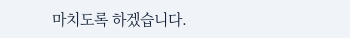마치도록 하겠습니다.